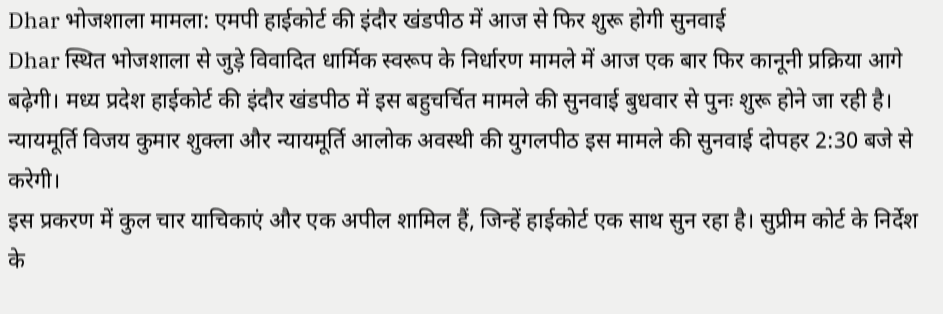Dhar भोजशाला मामला: एमपी हाईकोर्ट की इंदौर खंडपीठ में आज से फिर शुरू होगी सुनवाई
Dhar स्थित भोजशाला से जुड़े विवादित धार्मिक स्वरूप के निर्धारण मामले में आज एक बार फिर कानूनी प्रक्रिया आगे बढ़ेगी। मध्य प्रदेश हाईकोर्ट की इंदौर खंडपीठ में इस बहुचर्चित मामले की सुनवाई बुधवार से पुनः शुरू होने जा रही है। न्यायमूर्ति विजय कुमार शुक्ला और न्यायमूर्ति आलोक अवस्थी की युगलपीठ इस मामले की सुनवाई दोपहर 2:30 बजे से करेगी।
इस प्रकरण में कुल चार याचिकाएं और एक अपील शामिल हैं, जिन्हें हाईकोर्ट एक साथ सुन रहा है। सुप्रीम कोर्ट के निर्देश के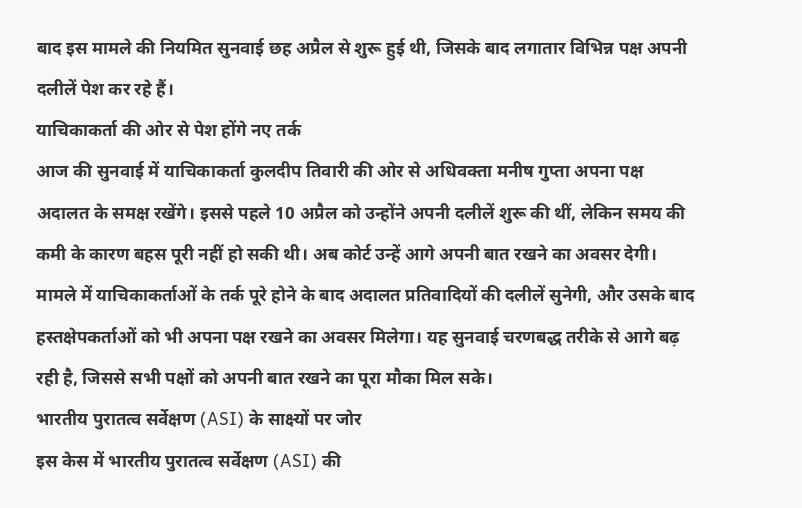बाद इस मामले की नियमित सुनवाई छह अप्रैल से शुरू हुई थी, जिसके बाद लगातार विभिन्न पक्ष अपनी दलीलें पेश कर रहे हैं।
याचिकाकर्ता की ओर से पेश होंगे नए तर्क
आज की सुनवाई में याचिकाकर्ता कुलदीप तिवारी की ओर से अधिवक्ता मनीष गुप्ता अपना पक्ष अदालत के समक्ष रखेंगे। इससे पहले 10 अप्रैल को उन्होंने अपनी दलीलें शुरू की थीं, लेकिन समय की कमी के कारण बहस पूरी नहीं हो सकी थी। अब कोर्ट उन्हें आगे अपनी बात रखने का अवसर देगी।
मामले में याचिकाकर्ताओं के तर्क पूरे होने के बाद अदालत प्रतिवादियों की दलीलें सुनेगी, और उसके बाद हस्तक्षेपकर्ताओं को भी अपना पक्ष रखने का अवसर मिलेगा। यह सुनवाई चरणबद्ध तरीके से आगे बढ़ रही है, जिससे सभी पक्षों को अपनी बात रखने का पूरा मौका मिल सके।
भारतीय पुरातत्व सर्वेक्षण (ASI) के साक्ष्यों पर जोर
इस केस में भारतीय पुरातत्व सर्वेक्षण (ASI) की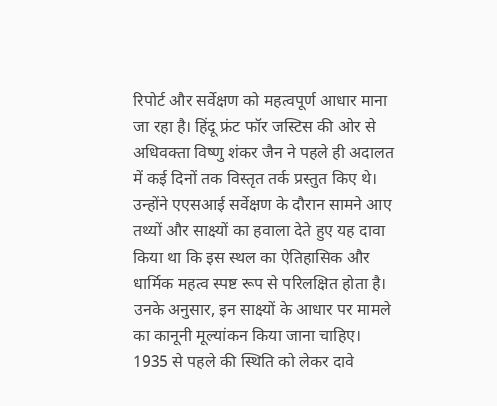रिपोर्ट और सर्वेक्षण को महत्वपूर्ण आधार माना जा रहा है। हिंदू फ्रंट फॉर जस्टिस की ओर से अधिवक्ता विष्णु शंकर जैन ने पहले ही अदालत में कई दिनों तक विस्तृत तर्क प्रस्तुत किए थे।
उन्होंने एएसआई सर्वेक्षण के दौरान सामने आए तथ्यों और साक्ष्यों का हवाला देते हुए यह दावा किया था कि इस स्थल का ऐतिहासिक और धार्मिक महत्व स्पष्ट रूप से परिलक्षित होता है। उनके अनुसार, इन साक्ष्यों के आधार पर मामले का कानूनी मूल्यांकन किया जाना चाहिए।
1935 से पहले की स्थिति को लेकर दावे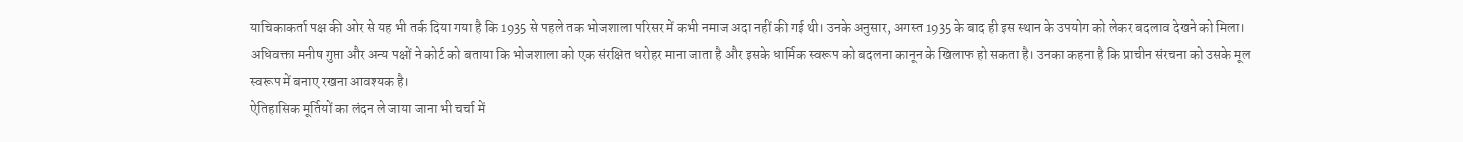याचिकाकर्ता पक्ष की ओर से यह भी तर्क दिया गया है कि 1935 से पहले तक भोजशाला परिसर में कभी नमाज अदा नहीं की गई थी। उनके अनुसार, अगस्त 1935 के बाद ही इस स्थान के उपयोग को लेकर बदलाव देखने को मिला।
अधिवक्ता मनीष गुप्ता और अन्य पक्षों ने कोर्ट को बताया कि भोजशाला को एक संरक्षित धरोहर माना जाता है और इसके धार्मिक स्वरूप को बदलना कानून के खिलाफ हो सकता है। उनका कहना है कि प्राचीन संरचना को उसके मूल स्वरूप में बनाए रखना आवश्यक है।
ऐतिहासिक मूर्तियों का लंदन ले जाया जाना भी चर्चा में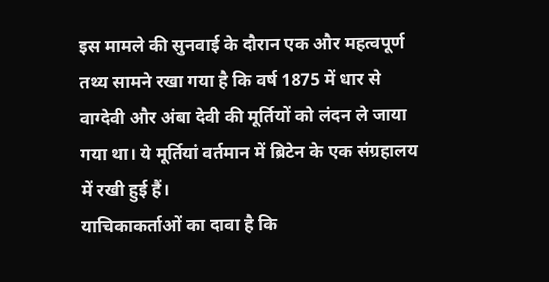इस मामले की सुनवाई के दौरान एक और महत्वपूर्ण तथ्य सामने रखा गया है कि वर्ष 1875 में धार से वाग्देवी और अंबा देवी की मूर्तियों को लंदन ले जाया गया था। ये मूर्तियां वर्तमान में ब्रिटेन के एक संग्रहालय में रखी हुई हैं।
याचिकाकर्ताओं का दावा है कि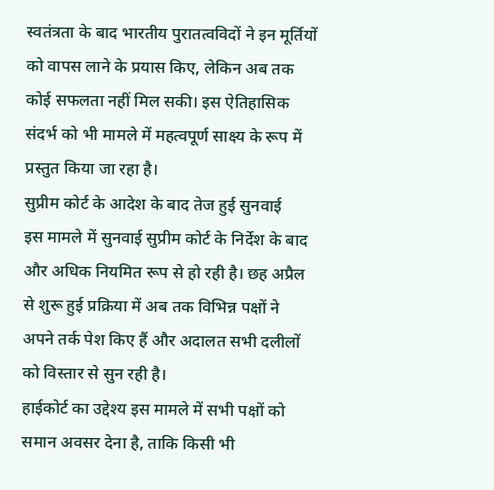स्वतंत्रता के बाद भारतीय पुरातत्वविदों ने इन मूर्तियों को वापस लाने के प्रयास किए, लेकिन अब तक कोई सफलता नहीं मिल सकी। इस ऐतिहासिक संदर्भ को भी मामले में महत्वपूर्ण साक्ष्य के रूप में प्रस्तुत किया जा रहा है।
सुप्रीम कोर्ट के आदेश के बाद तेज हुई सुनवाई
इस मामले में सुनवाई सुप्रीम कोर्ट के निर्देश के बाद और अधिक नियमित रूप से हो रही है। छह अप्रैल से शुरू हुई प्रक्रिया में अब तक विभिन्न पक्षों ने अपने तर्क पेश किए हैं और अदालत सभी दलीलों को विस्तार से सुन रही है।
हाईकोर्ट का उद्देश्य इस मामले में सभी पक्षों को समान अवसर देना है, ताकि किसी भी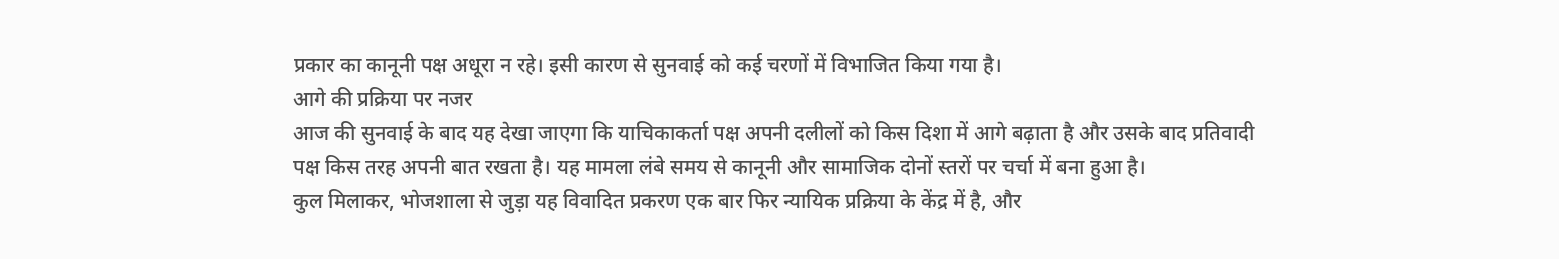प्रकार का कानूनी पक्ष अधूरा न रहे। इसी कारण से सुनवाई को कई चरणों में विभाजित किया गया है।
आगे की प्रक्रिया पर नजर
आज की सुनवाई के बाद यह देखा जाएगा कि याचिकाकर्ता पक्ष अपनी दलीलों को किस दिशा में आगे बढ़ाता है और उसके बाद प्रतिवादी पक्ष किस तरह अपनी बात रखता है। यह मामला लंबे समय से कानूनी और सामाजिक दोनों स्तरों पर चर्चा में बना हुआ है।
कुल मिलाकर, भोजशाला से जुड़ा यह विवादित प्रकरण एक बार फिर न्यायिक प्रक्रिया के केंद्र में है, और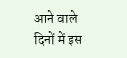आने वाले दिनों में इस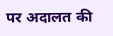पर अदालत की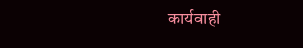कार्यवाही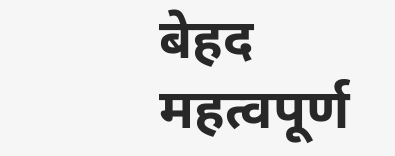बेहद महत्वपूर्ण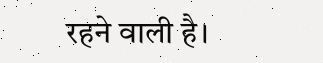रहने वाली है।